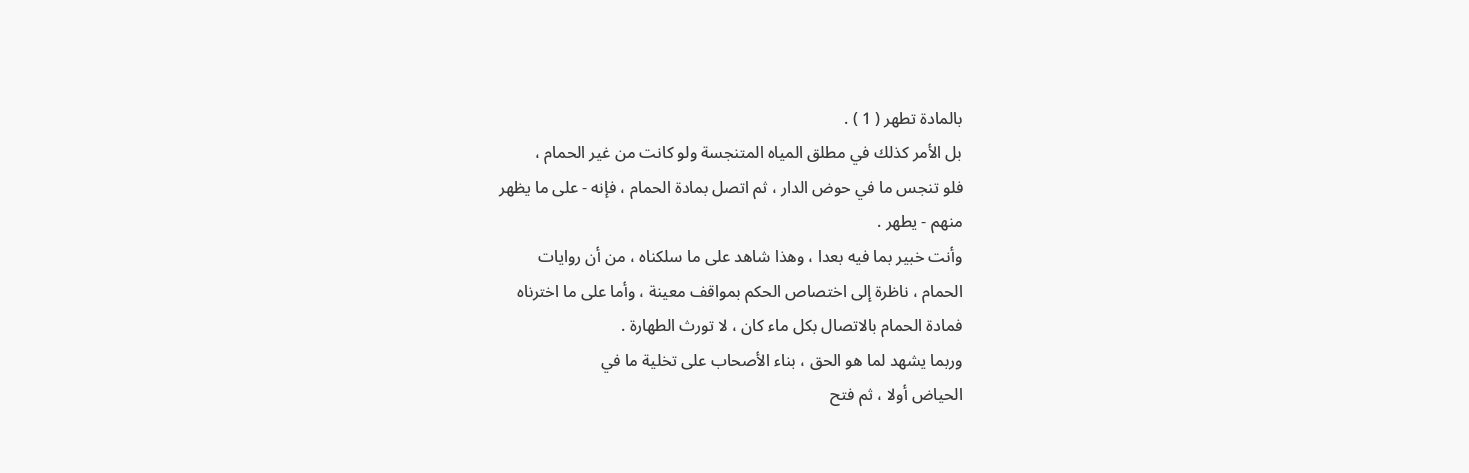بالمادة تطهر ( 1 ) .
بل الأمر كذلك في مطلق المياه المتنجسة ولو كانت من غير الحمام ،
فلو تنجس ما في حوض الدار ، ثم اتصل بمادة الحمام ، فإنه - على ما يظهر
منهم - يطهر .
وأنت خبير بما فيه بعدا ، وهذا شاهد على ما سلكناه ، من أن روايات
الحمام ، ناظرة إلى اختصاص الحكم بمواقف معينة ، وأما على ما اخترناه
فمادة الحمام بالاتصال بكل ماء كان ، لا تورث الطهارة .
وربما يشهد لما هو الحق ، بناء الأصحاب على تخلية ما في
الحياض أولا ، ثم فتح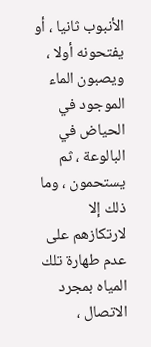الأنبوب ثانيا ، أو يفتحونه أولا ، ويصبون الماء
الموجود في الحياض في البالوعة ، ثم يستحمون ، وما ذلك إلا
لارتكازهم على عدم طهارة تلك المياه بمجرد الاتصال ،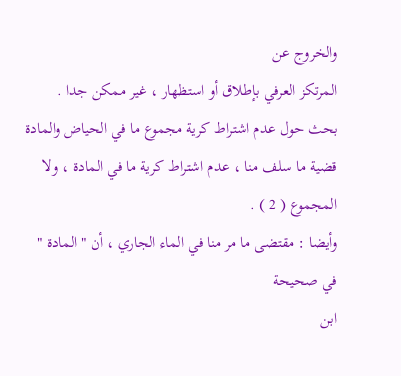والخروج عن
المرتكز العرفي بإطلاق أو استظهار ، غير ممكن جدا .
بحث حول عدم اشتراط كرية مجموع ما في الحياض والمادة
قضية ما سلف منا ، عدم اشتراط كرية ما في المادة ، ولا المجموع ( 2 ) .
وأيضا : مقتضى ما مر منا في الماء الجاري ، أن " المادة " في صحيحة
ابن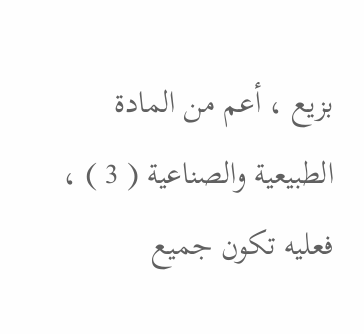بزيع ، أعم من المادة الطبيعية والصناعية ( 3 ) ، فعليه تكون جميع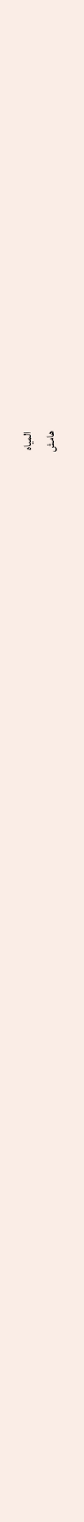المياه
هامش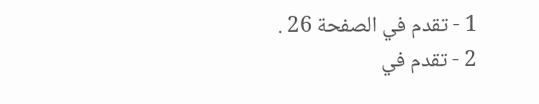1 - تقدم في الصفحة 26 .
2 - تقدم في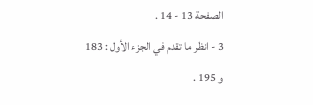الصفحة 13 - 14 .
3 - انظر ما تقدم في الجزء الأول : 183 و 195 .